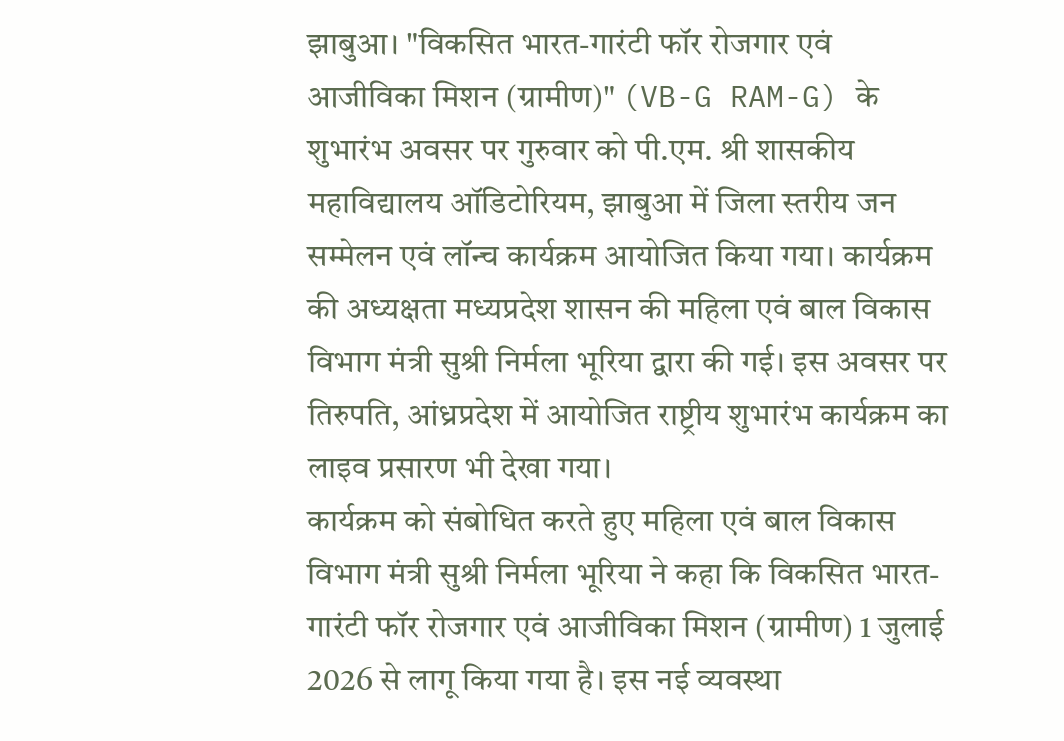झाबुआ। "विकसित भारत-गारंटी फॉर रोजगार एवं आजीविका मिशन (ग्रामीण)" (VB-G RAM-G) के शुभारंभ अवसर पर गुरुवार को पी.एम. श्री शासकीय महाविद्यालय ऑडिटोरियम, झाबुआ में जिला स्तरीय जन सम्मेलन एवं लॉन्च कार्यक्रम आयोजित किया गया। कार्यक्रम की अध्यक्षता मध्यप्रदेश शासन की महिला एवं बाल विकास विभाग मंत्री सुश्री निर्मला भूरिया द्वारा की गई। इस अवसर पर तिरुपति, आंध्रप्रदेश में आयोजित राष्ट्रीय शुभारंभ कार्यक्रम का लाइव प्रसारण भी देखा गया।
कार्यक्रम को संबोधित करते हुए महिला एवं बाल विकास विभाग मंत्री सुश्री निर्मला भूरिया ने कहा कि विकसित भारत-गारंटी फॉर रोजगार एवं आजीविका मिशन (ग्रामीण) 1 जुलाई 2026 से लागू किया गया है। इस नई व्यवस्था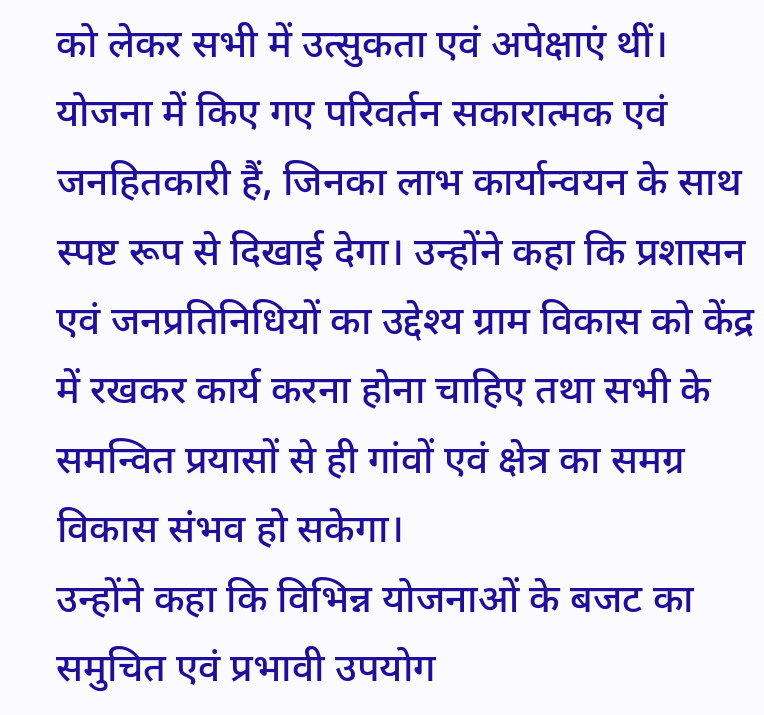को लेकर सभी में उत्सुकता एवं अपेक्षाएं थीं। योजना में किए गए परिवर्तन सकारात्मक एवं जनहितकारी हैं, जिनका लाभ कार्यान्वयन के साथ स्पष्ट रूप से दिखाई देगा। उन्होंने कहा कि प्रशासन एवं जनप्रतिनिधियों का उद्देश्य ग्राम विकास को केंद्र में रखकर कार्य करना होना चाहिए तथा सभी के समन्वित प्रयासों से ही गांवों एवं क्षेत्र का समग्र विकास संभव हो सकेगा।
उन्होंने कहा कि विभिन्न योजनाओं के बजट का समुचित एवं प्रभावी उपयोग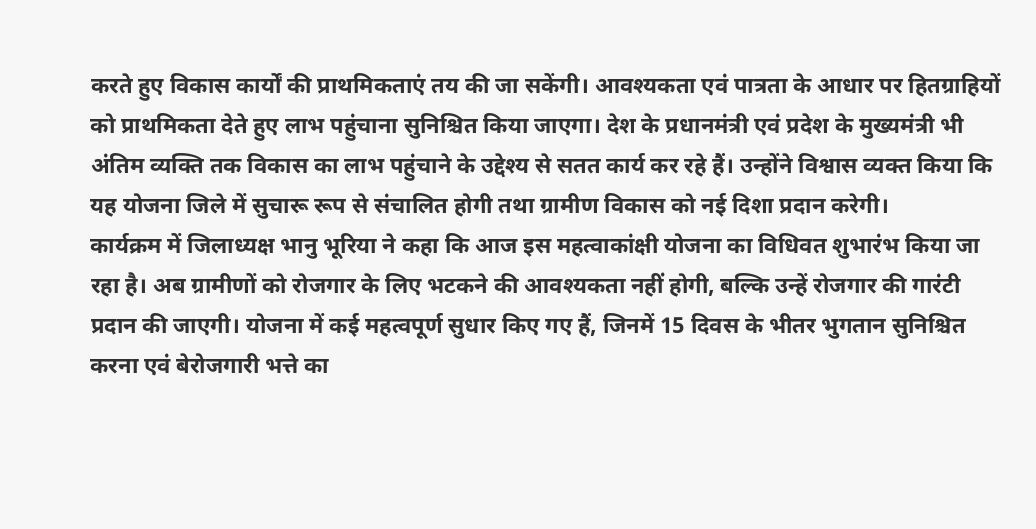करते हुए विकास कार्यों की प्राथमिकताएं तय की जा सकेंगी। आवश्यकता एवं पात्रता के आधार पर हितग्राहियों को प्राथमिकता देते हुए लाभ पहुंचाना सुनिश्चित किया जाएगा। देश के प्रधानमंत्री एवं प्रदेश के मुख्यमंत्री भी अंतिम व्यक्ति तक विकास का लाभ पहुंचाने के उद्देश्य से सतत कार्य कर रहे हैं। उन्होंने विश्वास व्यक्त किया कि यह योजना जिले में सुचारू रूप से संचालित होगी तथा ग्रामीण विकास को नई दिशा प्रदान करेगी।
कार्यक्रम में जिलाध्यक्ष भानु भूरिया ने कहा कि आज इस महत्वाकांक्षी योजना का विधिवत शुभारंभ किया जा रहा है। अब ग्रामीणों को रोजगार के लिए भटकने की आवश्यकता नहीं होगी, बल्कि उन्हें रोजगार की गारंटी प्रदान की जाएगी। योजना में कई महत्वपूर्ण सुधार किए गए हैं, जिनमें 15 दिवस के भीतर भुगतान सुनिश्चित करना एवं बेरोजगारी भत्ते का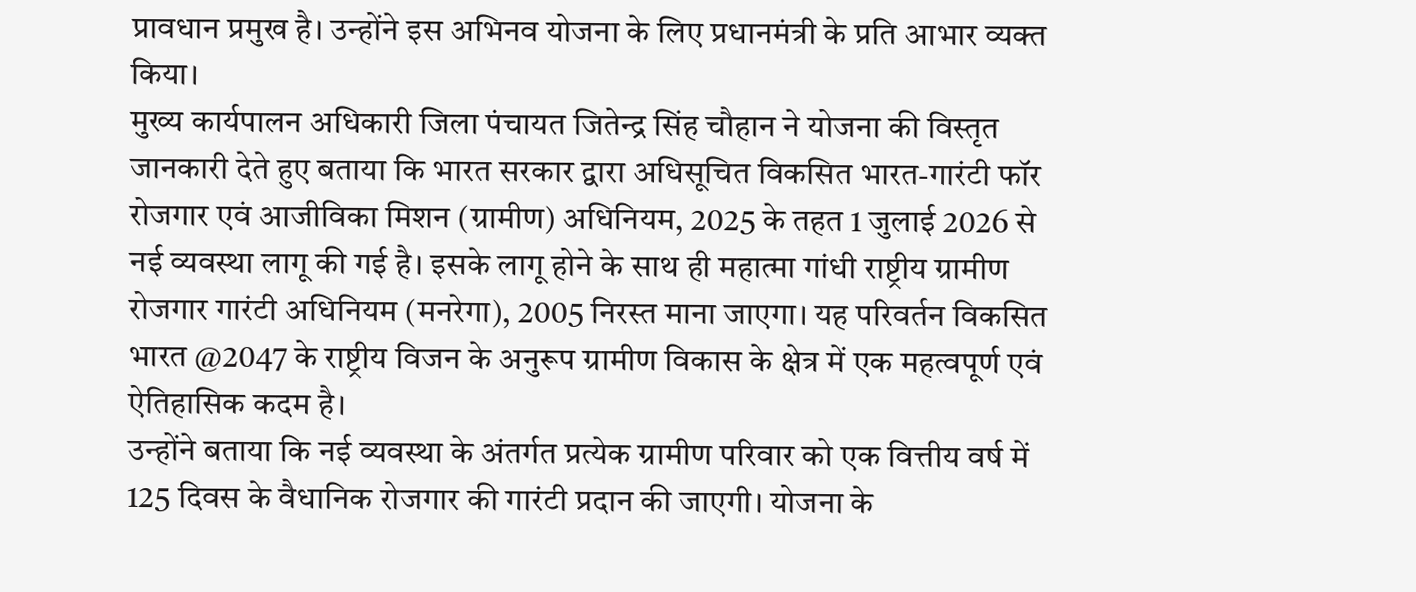प्रावधान प्रमुख है। उन्होंने इस अभिनव योजना के लिए प्रधानमंत्री के प्रति आभार व्यक्त किया।
मुख्य कार्यपालन अधिकारी जिला पंचायत जितेन्द्र सिंह चौहान ने योजना की विस्तृत जानकारी देते हुए बताया कि भारत सरकार द्वारा अधिसूचित विकसित भारत-गारंटी फॉर रोजगार एवं आजीविका मिशन (ग्रामीण) अधिनियम, 2025 के तहत 1 जुलाई 2026 से नई व्यवस्था लागू की गई है। इसके लागू होने के साथ ही महात्मा गांधी राष्ट्रीय ग्रामीण रोजगार गारंटी अधिनियम (मनरेगा), 2005 निरस्त माना जाएगा। यह परिवर्तन विकसित भारत @2047 के राष्ट्रीय विजन के अनुरूप ग्रामीण विकास के क्षेत्र में एक महत्वपूर्ण एवं ऐतिहासिक कदम है।
उन्होंने बताया कि नई व्यवस्था के अंतर्गत प्रत्येक ग्रामीण परिवार को एक वित्तीय वर्ष में 125 दिवस के वैधानिक रोजगार की गारंटी प्रदान की जाएगी। योजना के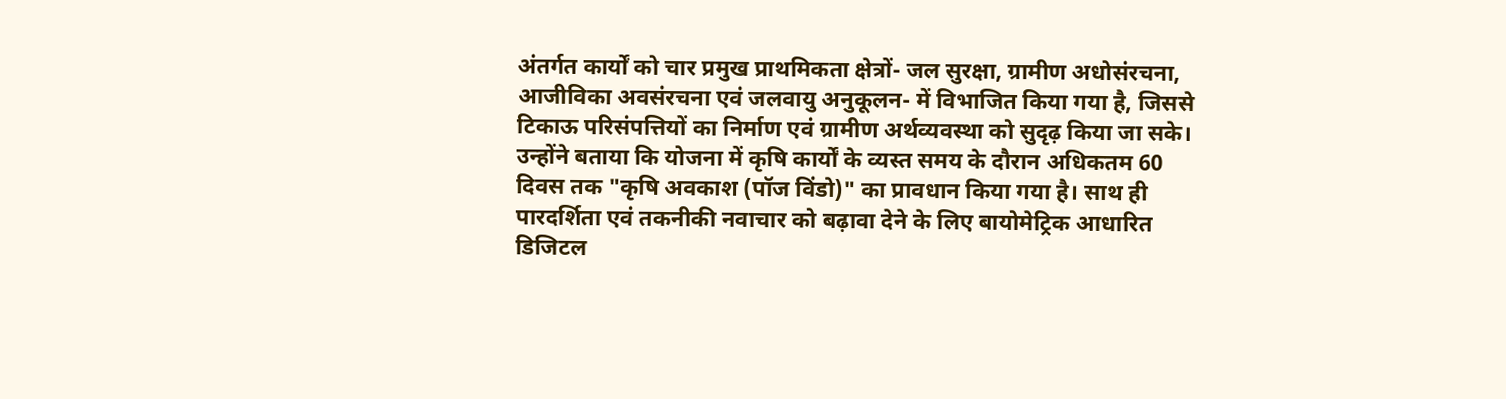अंतर्गत कार्यों को चार प्रमुख प्राथमिकता क्षेत्रों- जल सुरक्षा, ग्रामीण अधोसंरचना, आजीविका अवसंरचना एवं जलवायु अनुकूलन- में विभाजित किया गया है, जिससे टिकाऊ परिसंपत्तियों का निर्माण एवं ग्रामीण अर्थव्यवस्था को सुदृढ़ किया जा सके।
उन्होंने बताया कि योजना में कृषि कार्यों के व्यस्त समय के दौरान अधिकतम 60 दिवस तक "कृषि अवकाश (पॉज विंडो)" का प्रावधान किया गया है। साथ ही पारदर्शिता एवं तकनीकी नवाचार को बढ़ावा देने के लिए बायोमेट्रिक आधारित डिजिटल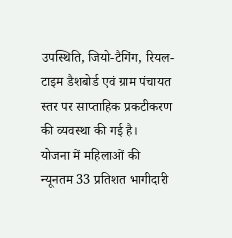उपस्थिति, जियो-टैगिंग, रियल-टाइम डैशबोर्ड एवं ग्राम पंचायत स्तर पर साप्ताहिक प्रकटीकरण की व्यवस्था की गई है।
योजना में महिलाओं की न्यूनतम 33 प्रतिशत भागीदारी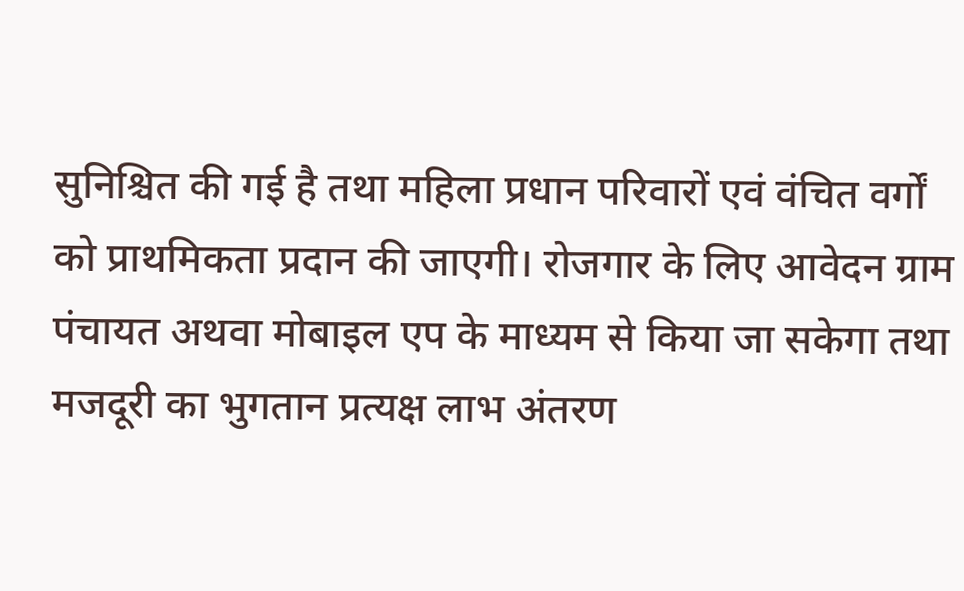सुनिश्चित की गई है तथा महिला प्रधान परिवारों एवं वंचित वर्गों को प्राथमिकता प्रदान की जाएगी। रोजगार के लिए आवेदन ग्राम पंचायत अथवा मोबाइल एप के माध्यम से किया जा सकेगा तथा मजदूरी का भुगतान प्रत्यक्ष लाभ अंतरण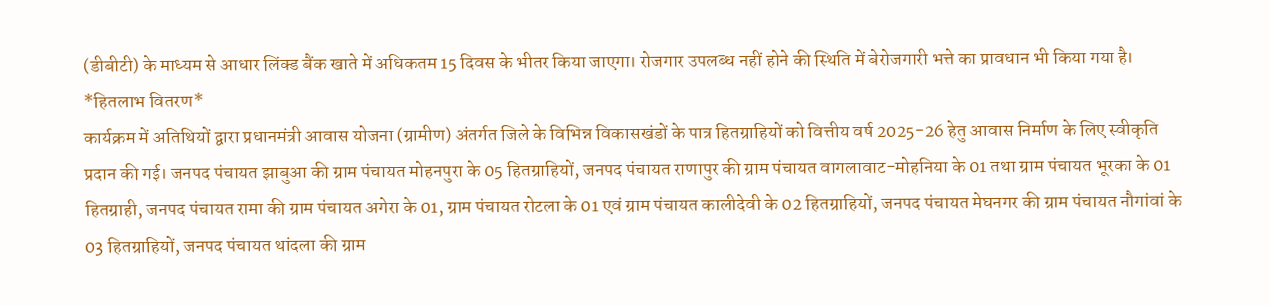(डीबीटी) के माध्यम से आधार लिंक्ड बैंक खाते में अधिकतम 15 दिवस के भीतर किया जाएगा। रोजगार उपलब्ध नहीं होने की स्थिति में बेरोजगारी भत्ते का प्रावधान भी किया गया है।
*हितलाभ वितरण*
कार्यक्रम में अतिथियों द्वारा प्रधानमंत्री आवास योजना (ग्रामीण) अंतर्गत जिले के विभिन्न विकासखंडों के पात्र हितग्राहियों को वित्तीय वर्ष 2025-26 हेतु आवास निर्माण के लिए स्वीकृति प्रदान की गई। जनपद पंचायत झाबुआ की ग्राम पंचायत मोहनपुरा के 05 हितग्राहियों, जनपद पंचायत राणापुर की ग्राम पंचायत वागलावाट-मोहनिया के 01 तथा ग्राम पंचायत भूरका के 01 हितग्राही, जनपद पंचायत रामा की ग्राम पंचायत अगेरा के 01, ग्राम पंचायत रोटला के 01 एवं ग्राम पंचायत कालीदेवी के 02 हितग्राहियों, जनपद पंचायत मेघनगर की ग्राम पंचायत नौगांवां के 03 हितग्राहियों, जनपद पंचायत थांदला की ग्राम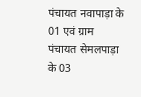पंचायत नवापाड़ा के 01 एवं ग्राम पंचायत सेमलपाड़ा के 03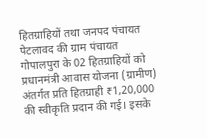हितग्राहियों तथा जनपद पंचायत पेटलावद की ग्राम पंचायत गोपालपुरा के 02 हितग्राहियों को प्रधानमंत्री आवास योजना (ग्रामीण) अंतर्गत प्रति हितग्राही ₹1,20,000 की स्वीकृति प्रदान की गई। इसके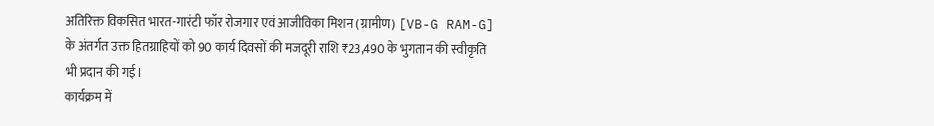अतिरिक्त विकसित भारत-गारंटी फॉर रोजगार एवं आजीविका मिशन (ग्रामीण) [VB-G RAM-G] के अंतर्गत उक्त हितग्राहियों को 90 कार्य दिवसों की मजदूरी राशि ₹23,490 के भुगतान की स्वीकृति भी प्रदान की गई।
कार्यक्रम में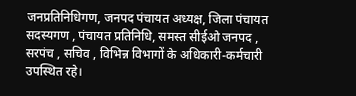जनप्रतिनिधिगण, जनपद पंचायत अध्यक्ष, जिला पंचायत सदस्यगण , पंचायत प्रतिनिधि, समस्त सीईओ जनपद , सरपंच , सचिव , विभिन्न विभागों के अधिकारी-कर्मचारी उपस्थित रहे।